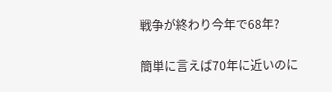戦争が終わり今年で68年?

簡単に言えば70年に近いのに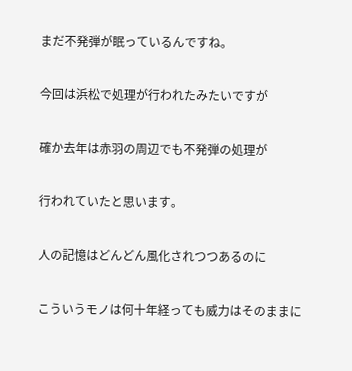まだ不発弾が眠っているんですね。

今回は浜松で処理が行われたみたいですが

確か去年は赤羽の周辺でも不発弾の処理が

行われていたと思います。

人の記憶はどんどん風化されつつあるのに

こういうモノは何十年経っても威力はそのままに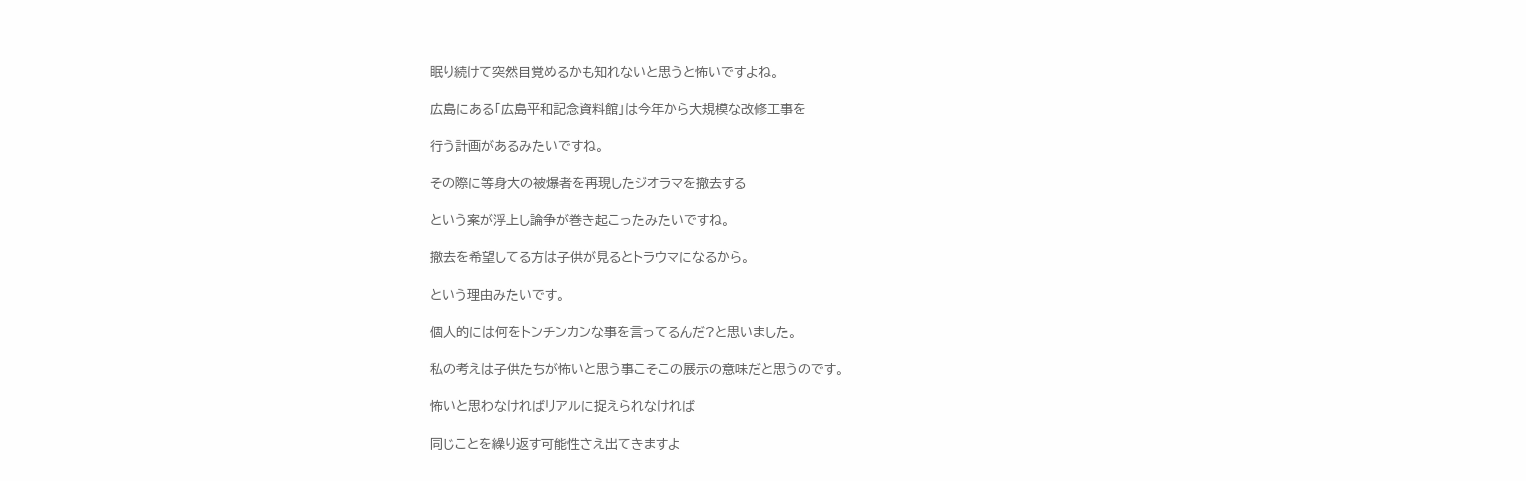眠り続けて突然目覚めるかも知れないと思うと怖いですよね。

広島にある「広島平和記念資料館」は今年から大規模な改修工事を

行う計画があるみたいですね。

その際に等身大の被爆者を再現したジオラマを撤去する

という案が浮上し論争が巻き起こったみたいですね。

撤去を希望してる方は子供が見るとトラウマになるから。

という理由みたいです。

個人的には何をトンチンカンな事を言ってるんだ?と思いました。

私の考えは子供たちが怖いと思う事こそこの展示の意味だと思うのです。

怖いと思わなければリアルに捉えられなければ

同じことを繰り返す可能性さえ出てきますよ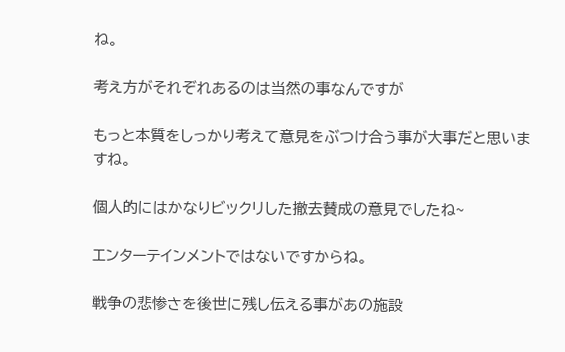ね。

考え方がそれぞれあるのは当然の事なんですが

もっと本質をしっかり考えて意見をぶつけ合う事が大事だと思いますね。

個人的にはかなりビックリした撤去賛成の意見でしたね~

エンターテインメントではないですからね。

戦争の悲惨さを後世に残し伝える事があの施設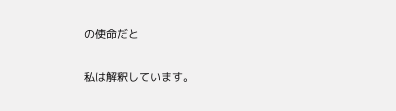の使命だと

私は解釈しています。